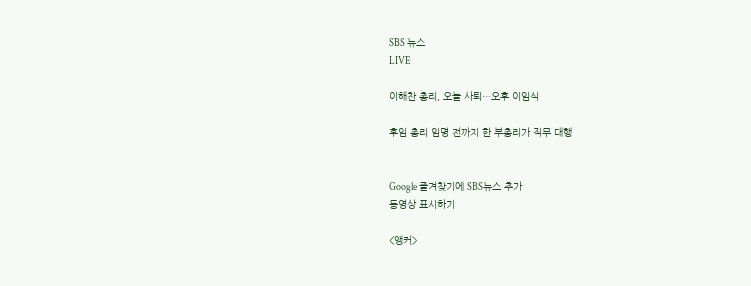SBS 뉴스
LIVE

이해찬 총리, 오늘 사퇴…오후 이임식

후임 총리 임명 전까지 한 부총리가 직무 대행


Google 즐겨찾기에 SBS뉴스 추가
동영상 표시하기

<앵커>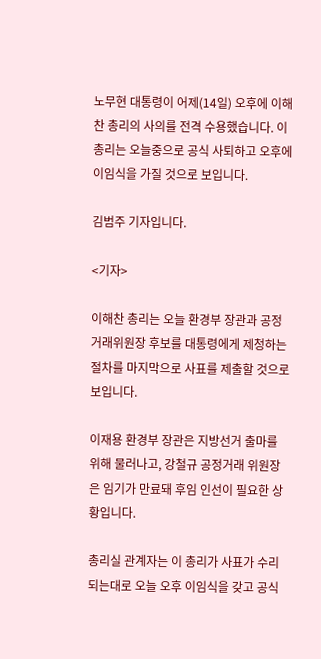노무현 대통령이 어제(14일) 오후에 이해찬 총리의 사의를 전격 수용했습니다. 이 총리는 오늘중으로 공식 사퇴하고 오후에 이임식을 가질 것으로 보입니다.

김범주 기자입니다.

<기자>

이해찬 총리는 오늘 환경부 장관과 공정거래위원장 후보를 대통령에게 제청하는 절차를 마지막으로 사표를 제출할 것으로 보입니다.

이재용 환경부 장관은 지방선거 출마를 위해 물러나고, 강철규 공정거래 위원장은 임기가 만료돼 후임 인선이 필요한 상황입니다.

총리실 관계자는 이 총리가 사표가 수리되는대로 오늘 오후 이임식을 갖고 공식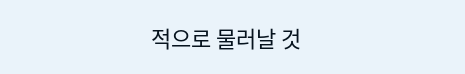적으로 물러날 것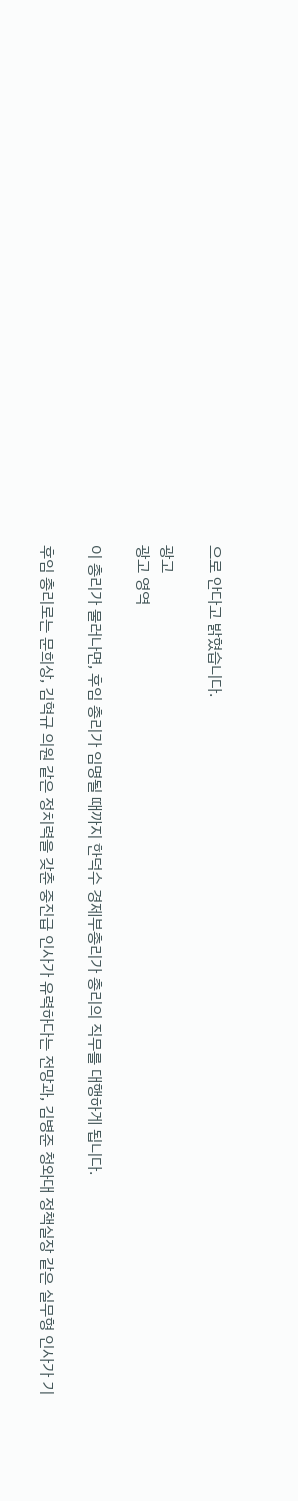으로 안다고 밝혔습니다.

광고
광고 영역

이 총리가 물러나면, 후임 총리가 임명될 때까지 한덕수 경제부총리가 총리의 직무를 대행하게 됩니다.

후임 총리로는 문희상, 김혁규 의원 같은 정치력을 갖춘 중진급 인사가 유력하다는 전망과, 김병준 청와대 정책실장 같은 실무형 인사가 기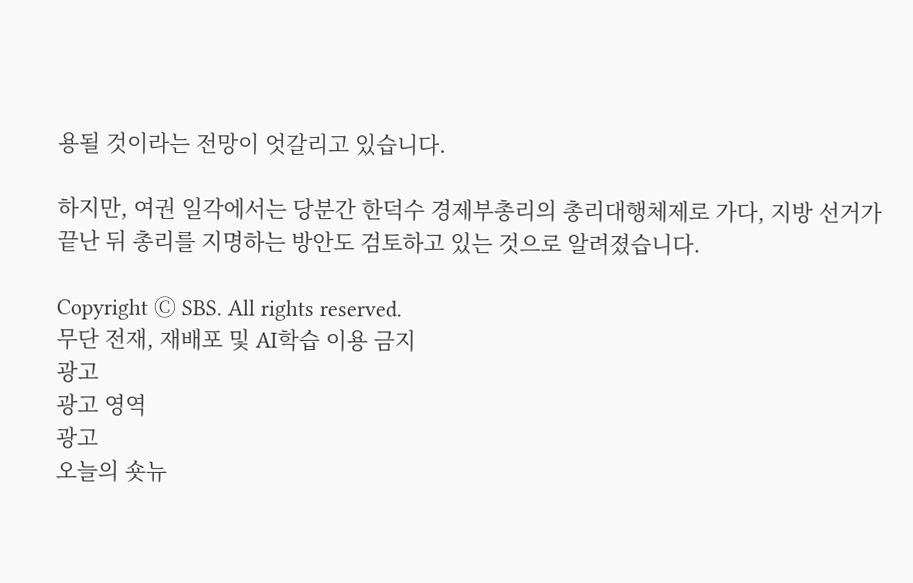용될 것이라는 전망이 엇갈리고 있습니다.

하지만, 여권 일각에서는 당분간 한덕수 경제부총리의 총리대행체제로 가다, 지방 선거가 끝난 뒤 총리를 지명하는 방안도 검토하고 있는 것으로 알려졌습니다.

Copyright Ⓒ SBS. All rights reserved.
무단 전재, 재배포 및 AI학습 이용 금지
광고
광고 영역
광고
오늘의 숏뉴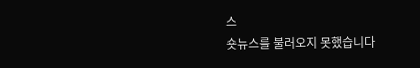스
숏뉴스를 불러오지 못했습니다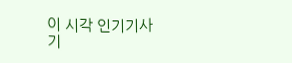이 시각 인기기사
기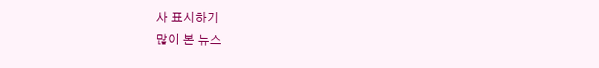사 표시하기
많이 본 뉴스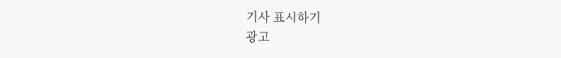기사 표시하기
광고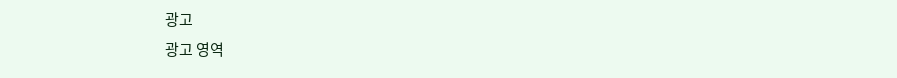광고
광고 영역